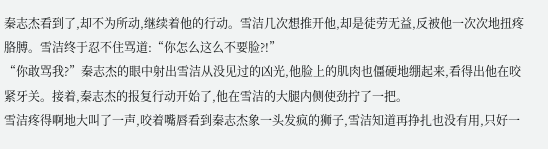秦志杰看到了,却不为所动,继续着他的行动。雪洁几次想推开他,却是徒劳无益,反被他一次次地扭疼胳膊。雪洁终于忍不住骂道:“你怎么这么不要脸?!”
“你敢骂我?”秦志杰的眼中射出雪洁从没见过的凶光,他脸上的肌肉也僵硬地绷起来,看得出他在咬紧牙关。接着,秦志杰的报复行动开始了,他在雪洁的大腿内侧使劲拧了一把。
雪洁疼得啊地大叫了一声,咬着嘴唇看到秦志杰象一头发疯的狮子,雪洁知道再挣扎也没有用,只好一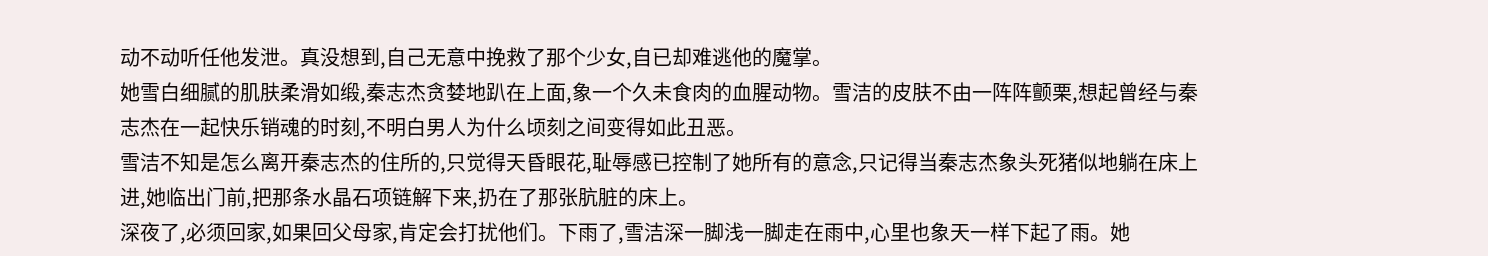动不动听任他发泄。真没想到,自己无意中挽救了那个少女,自已却难逃他的魔掌。
她雪白细腻的肌肤柔滑如缎,秦志杰贪婪地趴在上面,象一个久未食肉的血腥动物。雪洁的皮肤不由一阵阵颤栗,想起曾经与秦志杰在一起快乐销魂的时刻,不明白男人为什么顷刻之间变得如此丑恶。
雪洁不知是怎么离开秦志杰的住所的,只觉得天昏眼花,耻辱感已控制了她所有的意念,只记得当秦志杰象头死猪似地躺在床上进,她临出门前,把那条水晶石项链解下来,扔在了那张肮脏的床上。
深夜了,必须回家,如果回父母家,肯定会打扰他们。下雨了,雪洁深一脚浅一脚走在雨中,心里也象天一样下起了雨。她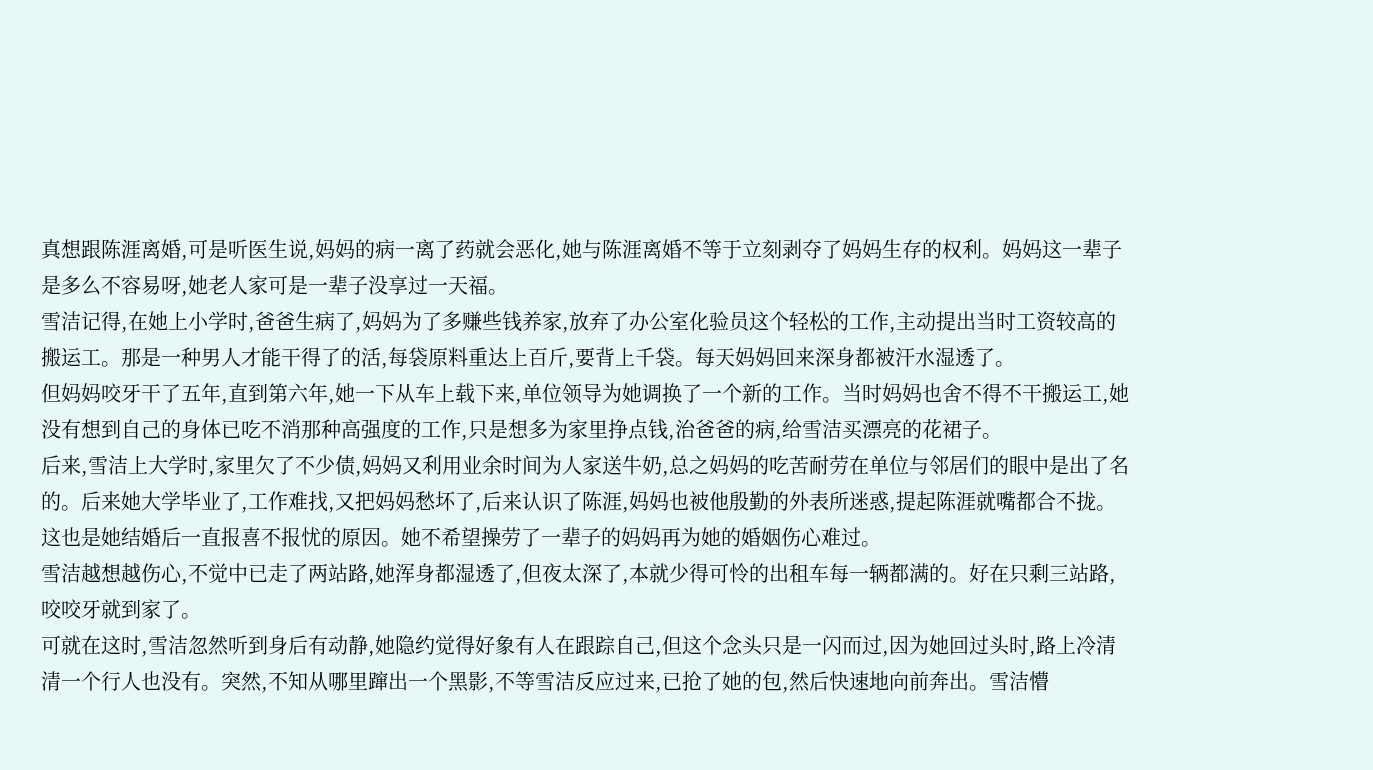真想跟陈涯离婚,可是听医生说,妈妈的病一离了药就会恶化,她与陈涯离婚不等于立刻剥夺了妈妈生存的权利。妈妈这一辈子是多么不容易呀,她老人家可是一辈子没享过一天福。
雪洁记得,在她上小学时,爸爸生病了,妈妈为了多赚些钱养家,放弃了办公室化验员这个轻松的工作,主动提出当时工资较高的搬运工。那是一种男人才能干得了的活,每袋原料重达上百斤,要背上千袋。每天妈妈回来深身都被汗水湿透了。
但妈妈咬牙干了五年,直到第六年,她一下从车上载下来,单位领导为她调换了一个新的工作。当时妈妈也舍不得不干搬运工,她没有想到自己的身体已吃不消那种高强度的工作,只是想多为家里挣点钱,治爸爸的病,给雪洁买漂亮的花裙子。
后来,雪洁上大学时,家里欠了不少债,妈妈又利用业余时间为人家送牛奶,总之妈妈的吃苦耐劳在单位与邻居们的眼中是出了名的。后来她大学毕业了,工作难找,又把妈妈愁坏了,后来认识了陈涯,妈妈也被他殷勤的外表所迷惑,提起陈涯就嘴都合不拢。这也是她结婚后一直报喜不报忧的原因。她不希望操劳了一辈子的妈妈再为她的婚姻伤心难过。
雪洁越想越伤心,不觉中已走了两站路,她浑身都湿透了,但夜太深了,本就少得可怜的出租车每一辆都满的。好在只剩三站路,咬咬牙就到家了。
可就在这时,雪洁忽然听到身后有动静,她隐约觉得好象有人在跟踪自己,但这个念头只是一闪而过,因为她回过头时,路上冷清清一个行人也没有。突然,不知从哪里蹿出一个黑影,不等雪洁反应过来,已抢了她的包,然后快速地向前奔出。雪洁懵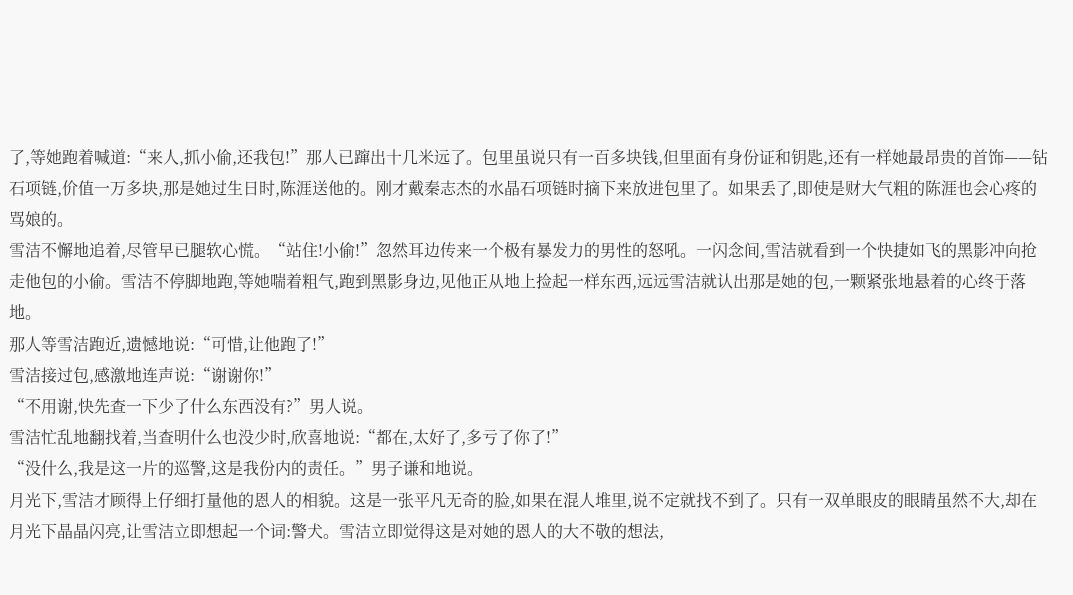了,等她跑着喊道:“来人,抓小偷,还我包!”那人已蹿出十几米远了。包里虽说只有一百多块钱,但里面有身份证和钥匙,还有一样她最昂贵的首饰——钻石项链,价值一万多块,那是她过生日时,陈涯送他的。刚才戴秦志杰的水晶石项链时摘下来放进包里了。如果丢了,即使是财大气粗的陈涯也会心疼的骂娘的。
雪洁不懈地追着,尽管早已腿软心慌。“站住!小偷!”忽然耳边传来一个极有暴发力的男性的怒吼。一闪念间,雪洁就看到一个快捷如飞的黑影冲向抢走他包的小偷。雪洁不停脚地跑,等她喘着粗气,跑到黑影身边,见他正从地上捡起一样东西,远远雪洁就认出那是她的包,一颗紧张地悬着的心终于落地。
那人等雪洁跑近,遗憾地说:“可惜,让他跑了!”
雪洁接过包,感激地连声说:“谢谢你!”
“不用谢,快先查一下少了什么东西没有?”男人说。
雪洁忙乱地翻找着,当查明什么也没少时,欣喜地说:“都在,太好了,多亏了你了!”
“没什么,我是这一片的巡警,这是我份内的责任。”男子谦和地说。
月光下,雪洁才顾得上仔细打量他的恩人的相貌。这是一张平凡无奇的脸,如果在混人堆里,说不定就找不到了。只有一双单眼皮的眼睛虽然不大,却在月光下晶晶闪亮,让雪洁立即想起一个词:警犬。雪洁立即觉得这是对她的恩人的大不敬的想法,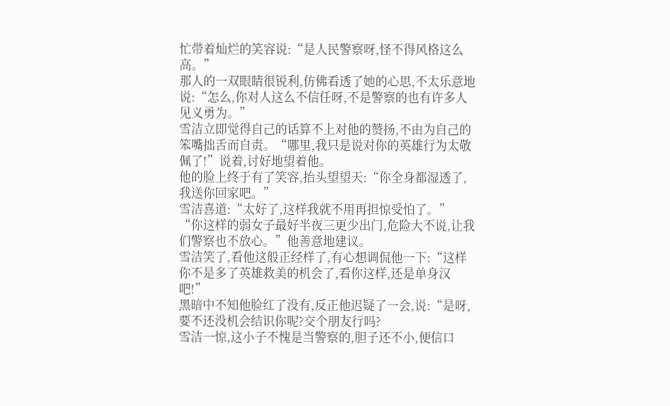忙带着灿烂的笑容说:“是人民警察呀,怪不得风格这么高。”
那人的一双眼睛很锐利,仿佛看透了她的心思,不太乐意地说:“怎么,你对人这么不信任呀,不是警察的也有许多人见义勇为。”
雪洁立即觉得自己的话算不上对他的赞扬,不由为自己的笨嘴拙舌而自责。“哪里,我只是说对你的英雄行为太敬佩了!”说着,讨好地望着他。
他的脸上终于有了笑容,抬头望望天:“你全身都湿透了,我送你回家吧。”
雪洁喜道:“太好了,这样我就不用再担惊受怕了。”
“你这样的弱女子最好半夜三更少出门,危险大不说,让我们警察也不放心。”他善意地建议。
雪洁笑了,看他这般正经样了,有心想调侃他一下:“这样你不是多了英雄救美的机会了,看你这样,还是单身汉吧!”
黑暗中不知他脸红了没有,反正他迟疑了一会,说:“是呀,要不还没机会结识你呢?交个朋友行吗?
雪洁一惊,这小子不愧是当警察的,胆子还不小,便信口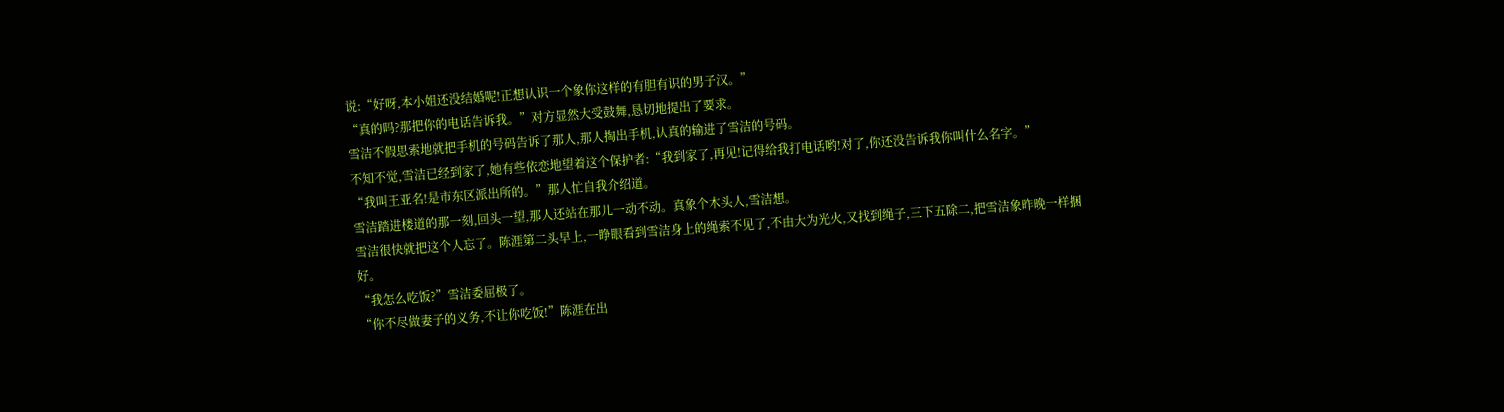说:“好呀,本小姐还没结婚呢!正想认识一个象你这样的有胆有识的男子汉。”
“真的吗?那把你的电话告诉我。”对方显然大受鼓舞,恳切地提出了要求。
雪洁不假思索地就把手机的号码告诉了那人,那人掏出手机,认真的输进了雪洁的号码。
不知不觉,雪洁已经到家了,她有些依恋地望着这个保护者:“我到家了,再见!记得给我打电话哟!对了,你还没告诉我你叫什么名字。”
“我叫王亚名!是市东区派出所的。”那人忙自我介绍道。
雪洁踏进楼道的那一刻,回头一望,那人还站在那儿一动不动。真象个木头人,雪洁想。
雪洁很快就把这个人忘了。陈涯第二头早上,一睁眼看到雪洁身上的绳索不见了,不由大为光火,又找到绳子,三下五除二,把雪洁象昨晚一样捆好。
“我怎么吃饭?”雪洁委屈极了。
“你不尽做妻子的义务,不让你吃饭!”陈涯在出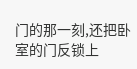门的那一刻,还把卧室的门反锁上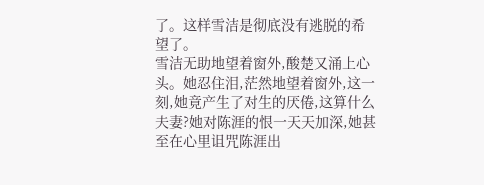了。这样雪洁是彻底没有逃脱的希望了。
雪洁无助地望着窗外,酸楚又涌上心头。她忍住泪,茫然地望着窗外,这一刻,她竟产生了对生的厌倦,这算什么夫妻?她对陈涯的恨一天天加深,她甚至在心里诅咒陈涯出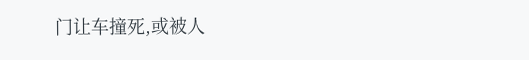门让车撞死,或被人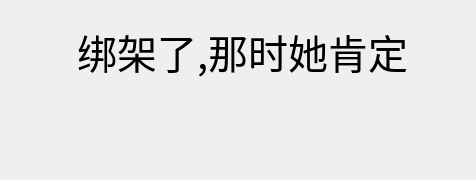绑架了,那时她肯定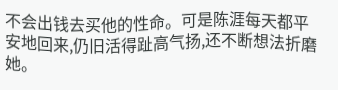不会出钱去买他的性命。可是陈涯每天都平安地回来,仍旧活得趾高气扬,还不断想法折磨她。